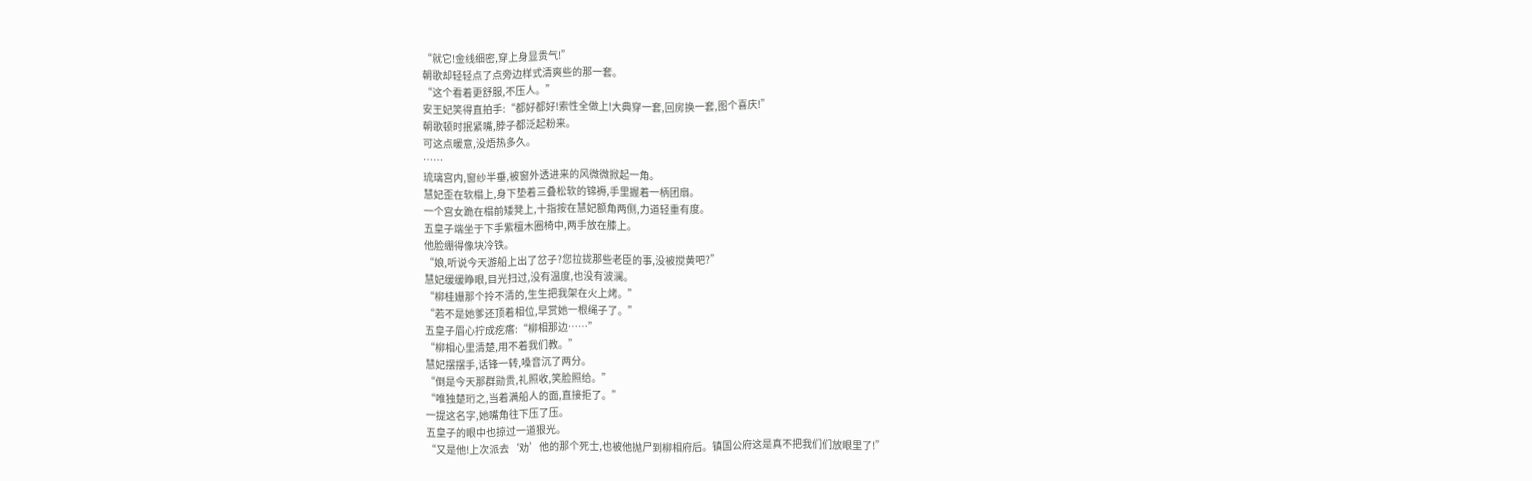“就它!金线细密,穿上身显贵气!”
朝歌却轻轻点了点旁边样式清爽些的那一套。
“这个看着更舒服,不压人。”
安王妃笑得直拍手:“都好都好!索性全做上!大典穿一套,回房换一套,图个喜庆!”
朝歌顿时抿紧嘴,脖子都泛起粉来。
可这点暖意,没焐热多久。
……
琉璃宫内,窗纱半垂,被窗外透进来的风微微掀起一角。
慧妃歪在软榻上,身下垫着三叠松软的锦褥,手里握着一柄团扇。
一个宫女跪在榻前矮凳上,十指按在慧妃额角两侧,力道轻重有度。
五皇子端坐于下手紫檀木圈椅中,两手放在膝上。
他脸绷得像块冷铁。
“娘,听说今天游船上出了岔子?您拉拢那些老臣的事,没被搅黄吧?”
慧妃缓缓睁眼,目光扫过,没有温度,也没有波澜。
“柳桂姗那个拎不清的,生生把我架在火上烤。”
“若不是她爹还顶着相位,早赏她一根绳子了。”
五皇子眉心拧成疙瘩:“柳相那边……”
“柳相心里清楚,用不着我们教。”
慧妃摆摆手,话锋一转,嗓音沉了两分。
“倒是今天那群勋贵,礼照收,笑脸照给。”
“唯独楚珩之,当着满船人的面,直接拒了。”
一提这名字,她嘴角往下压了压。
五皇子的眼中也掠过一道狠光。
“又是他!上次派去‘劝’他的那个死士,也被他抛尸到柳相府后。镇国公府这是真不把我们们放眼里了!”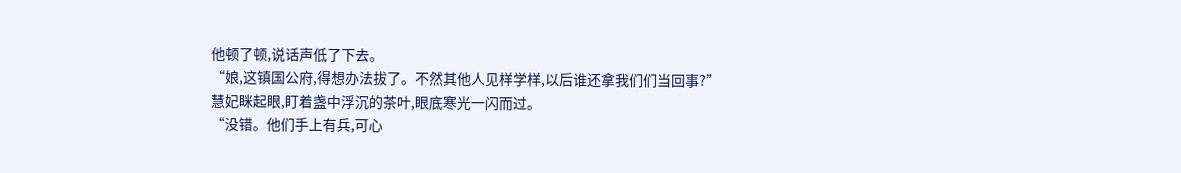他顿了顿,说话声低了下去。
“娘,这镇国公府,得想办法拔了。不然其他人见样学样,以后谁还拿我们们当回事?”
慧妃眯起眼,盯着盏中浮沉的茶叶,眼底寒光一闪而过。
“没错。他们手上有兵,可心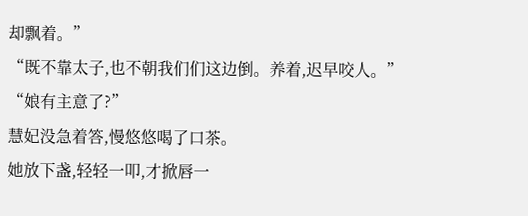却飘着。”
“既不靠太子,也不朝我们们这边倒。养着,迟早咬人。”
“娘有主意了?”
慧妃没急着答,慢悠悠喝了口茶。
她放下盏,轻轻一叩,才掀唇一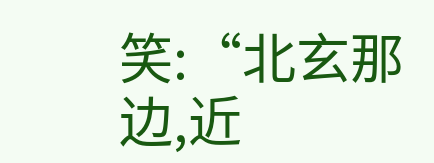笑:“北玄那边,近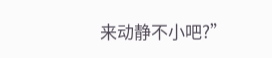来动静不小吧?”